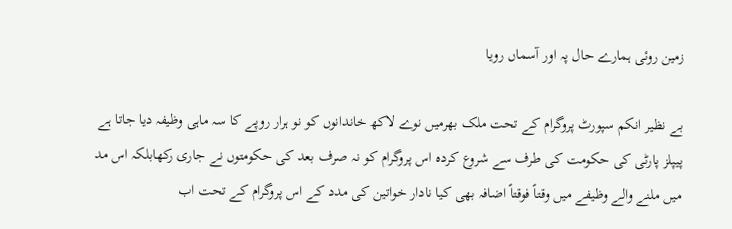زمین روئی ہمارے حال پہ اور آسماں رویا

بے نظیر انکم سپورٹ پروگرام کے تحت ملک بھرمیں نوے لاکھ خاندانوں کو نو ہرار روپے کا سہ ماہی وظیفہ دیا جاتا ہے پیپلز پارٹی کی حکومت کی طرف سے شروع کردہ اس پروگرام کو نہ صرف بعد کی حکومتوں نے جاری رکھابلکہ اس مد میں ملنے والے وظیفے میں وقتاً فوقتاً اضافہ بھی کیا نادار خواتین کی مدد کے اس پروگرام کے تحت اب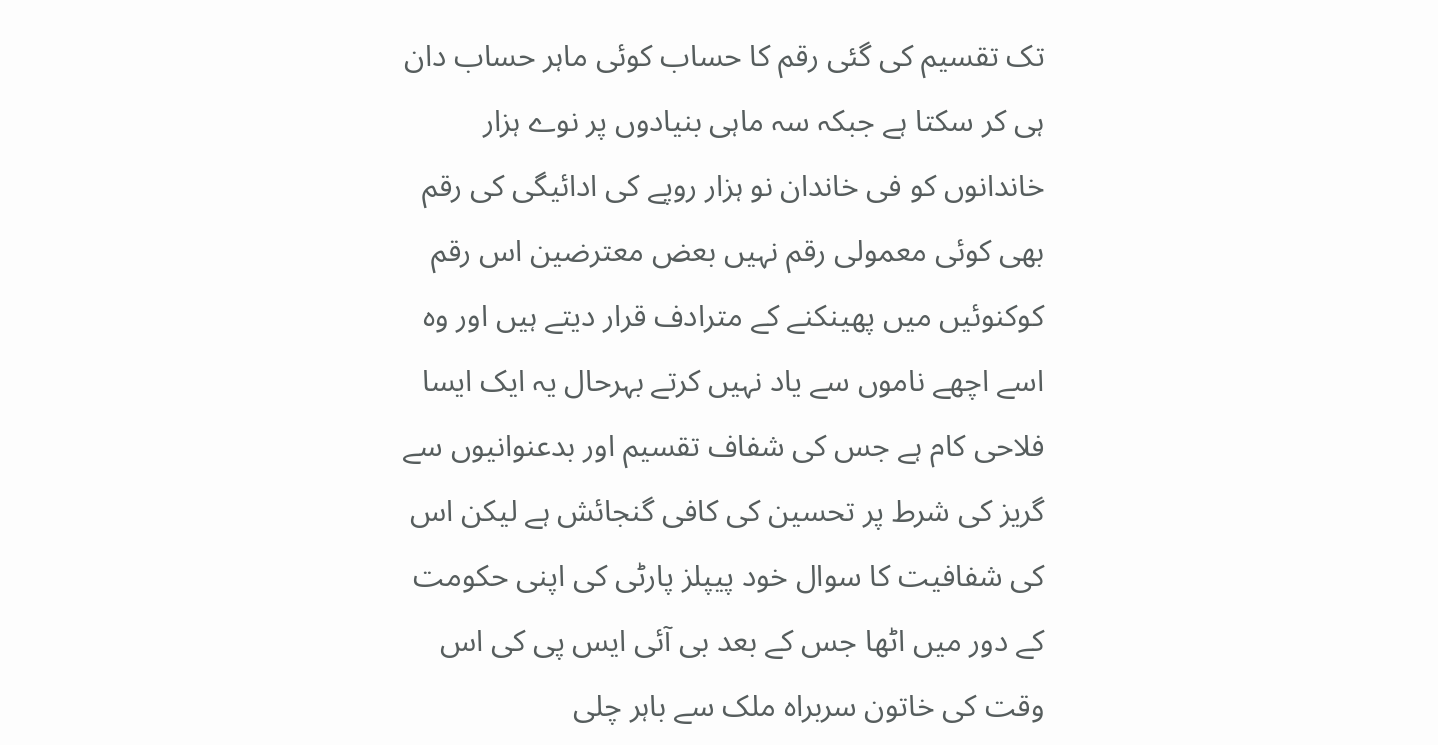تک تقسیم کی گئی رقم کا حساب کوئی ماہر حساب دان ہی کر سکتا ہے جبکہ سہ ماہی بنیادوں پر نوے ہزار خاندانوں کو فی خاندان نو ہزار روپے کی ادائیگی کی رقم بھی کوئی معمولی رقم نہیں بعض معترضین اس رقم کوکنوئیں میں پھینکنے کے مترادف قرار دیتے ہیں اور وہ اسے اچھے ناموں سے یاد نہیں کرتے بہرحال یہ ایک ایسا فلاحی کام ہے جس کی شفاف تقسیم اور بدعنوانیوں سے گریز کی شرط پر تحسین کی کافی گنجائش ہے لیکن اس کی شفافیت کا سوال خود پیپلز پارٹی کی اپنی حکومت کے دور میں اٹھا جس کے بعد بی آئی ایس پی کی اس وقت کی خاتون سربراہ ملک سے باہر چلی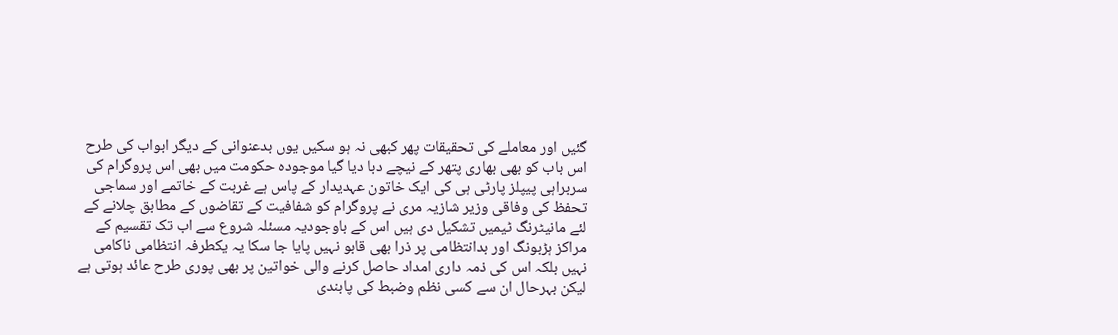گئیں اور معاملے کی تحقیقات پھر کبھی نہ ہو سکیں یوں بدعنوانی کے دیگر ابواب کی طرح اس باب کو بھی بھاری پتھر کے نیچے دبا دیا گیا موجودہ حکومت میں بھی اس پروگرام کی سربراہی پیپلز پارٹی ہی کی ایک خاتون عہدیدار کے پاس ہے غربت کے خاتمے اور سماجی تحفظ کی وفاقی وزیر شازیہ مری نے پروگرام کو شفافیت کے تقاضوں کے مطابق چلانے کے لئے مانیٹرنگ ٹیمیں تشکیل دی ہیں اس کے باوجودیہ مسئلہ شروع سے اب تک تقسیم کے مراکز ہڑبونگ اور بدانتظامی پر ذرا بھی قابو نہیں پایا جا سکا یہ یکطرفہ انتظامی ناکامی نہیں بلکہ اس کی ذمہ داری امداد حاصل کرنے والی خواتین پر بھی پوری طرح عائد ہوتی ہے لیکن بہرحال ان سے کسی نظم وضبط کی پابندی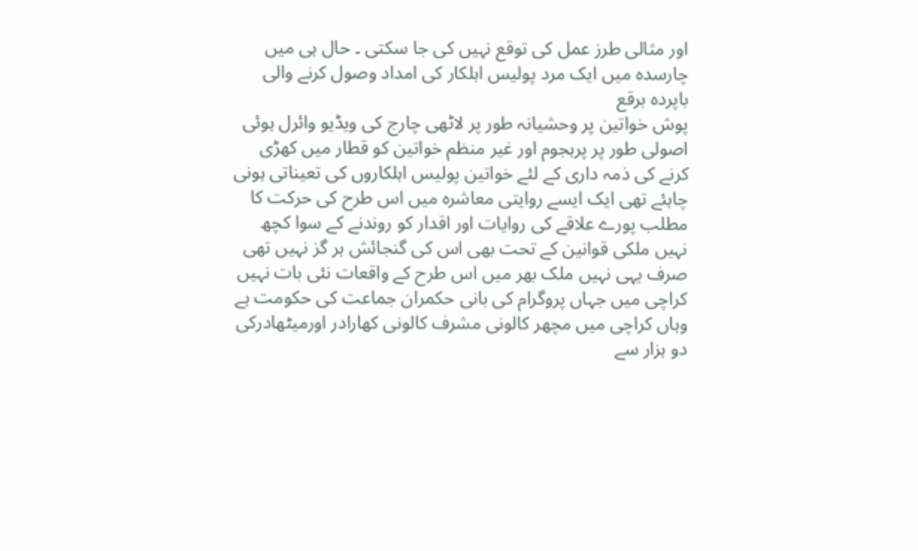اور مثالی طرز عمل کی توقع نہیں کی جا سکتی ۔ حال ہی میں چارسدہ میں ایک مرد پولیس اہلکار کی امداد وصول کرنے والی باپردہ برقع
پوش خواتین پر وحشیانہ طور پر لاٹھی چارج کی ویڈیو وائرل ہوئی اصولی طور پر پرہجوم اور غیر منظم خواتین کو قطار میں کھڑی کرنے کی ذمہ داری کے لئے خواتین پولیس اہلکاروں کی تعیناتی ہونی چاہئے تھی ایک ایسے روایتی معاشرہ میں اس طرح کی حرکت کا مطلب پورے علاقے کی روایات اور اقدار کو روندنے کے سوا کچھ نہیں ملکی قوانین کے تحت بھی اس کی گنجائش ہر گز نہیں تھی صرف یہی نہیں ملک بھر میں اس طرح کے واقعات نئی بات نہیں کراچی میں جہاں پروگرام کی بانی حکمران جماعت کی حکومت ہے وہاں کراچی میں مچھر کالونی مشرف کالونی کھارادر اورمیٹھادرکی دو ہزار سے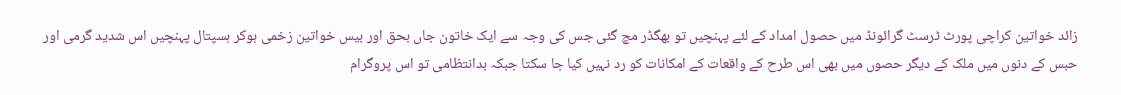زائد خواتین کراچی پورٹ ٹرسٹ گرائونڈ میں حصول امداد کے لئے پہنچیں تو بھگڈر مچ گئی جس کی وجہ سے ایک خاتون جاں بحق اور بیس خواتین زخمی ہوکر ہسپتال پہنچیں اس شدید گرمی اور حبس کے دنوں میں ملک کے دیگر حصوں میں بھی اس طرح کے واقعات کے امکانات کو رد نہیں کیا جا سکتا جبکہ بدانتظامی تو اس پروگرام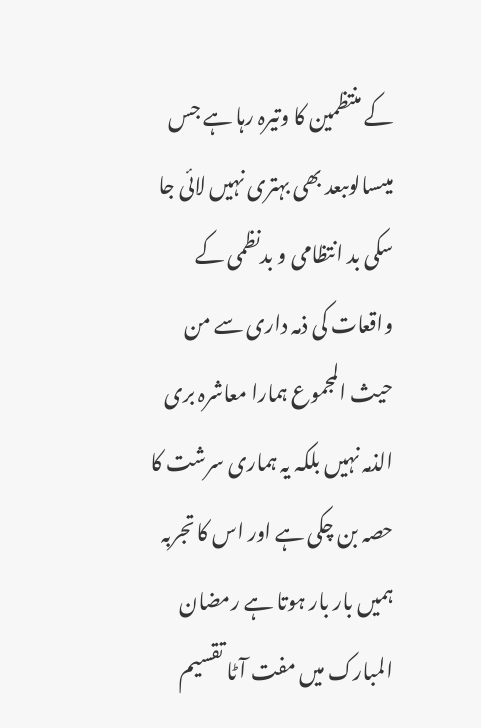کے منتظمین کا وتیرہ رہا ہے جس میںسالوںبعد بھی بہتری نہیں لائی جا سکی بد انتظامی و بدنظمی کے واقعات کی ذمہ داری سے من حیث المجموع ہمارا معاشرہ بری الذمہ نہیں بلکہ یہ ہماری سرشت کا حصہ بن چکی ہے اور اس کا تجربہ ہمیں بار بار ہوتا ہے رمضان المبارک میں مفت آٹا تقسیم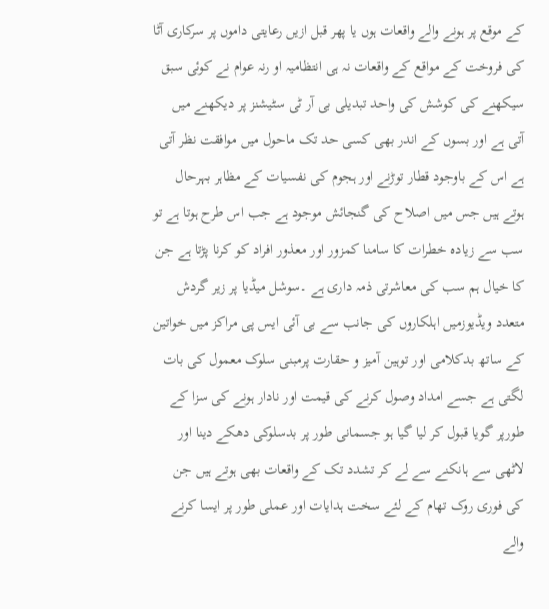کے موقع پر ہونے والے واقعات ہوں یا پھر قبل ازیں رعایتی داموں پر سرکاری آٹا کی فروخت کے مواقع کے واقعات نہ ہی انتظامیہ او رنہ عوام نے کوئی سبق سیکھنے کی کوشش کی واحد تبدیلی بی آر ٹی سٹیشنز پر دیکھنے میں آتی ہے اور بسوں کے اندر بھی کسی حد تک ماحول میں موافقت نظر آتی ہے اس کے باوجود قطار توڑنے اور ہجوم کی نفسیات کے مظاہر بہرحال ہوتے ہیں جس میں اصلاح کی گنجائش موجود ہے جب اس طرح ہوتا ہے تو سب سے زیادہ خطرات کا سامنا کمزور اور معذور افراد کو کرنا پڑتا ہے جن کا خیال ہم سب کی معاشرتی ذمہ داری ہے ۔سوشل میڈیا پر زیر گردش متعدد ویڈیوزمیں اہلکاروں کی جانب سے بی آئی ایس پی مراکز میں خواتین کے ساتھ بدکلامی اور توہین آمیز و حقارت پرمبنی سلوک معمول کی بات لگتی ہے جسے امداد وصول کرنے کی قیمت اور نادار ہونے کی سزا کے طورپر گویا قبول کر لیا گیا ہو جسمانی طور پر بدسلوکی دھکے دینا اور لاٹھی سے ہانکنے سے لے کر تشدد تک کے واقعات بھی ہوتے ہیں جن کی فوری روک تھام کے لئے سخت ہدایات اور عملی طور پر ایسا کرنے والے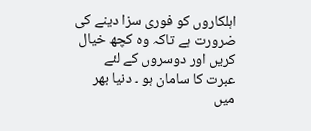اہلکاروں کو فوری سزا دینے کی ضرورت ہے تاکہ وہ کچھ خیال کریں اور دوسروں کے لئے عبرت کا سامان ہو ۔ دنیا بھر میں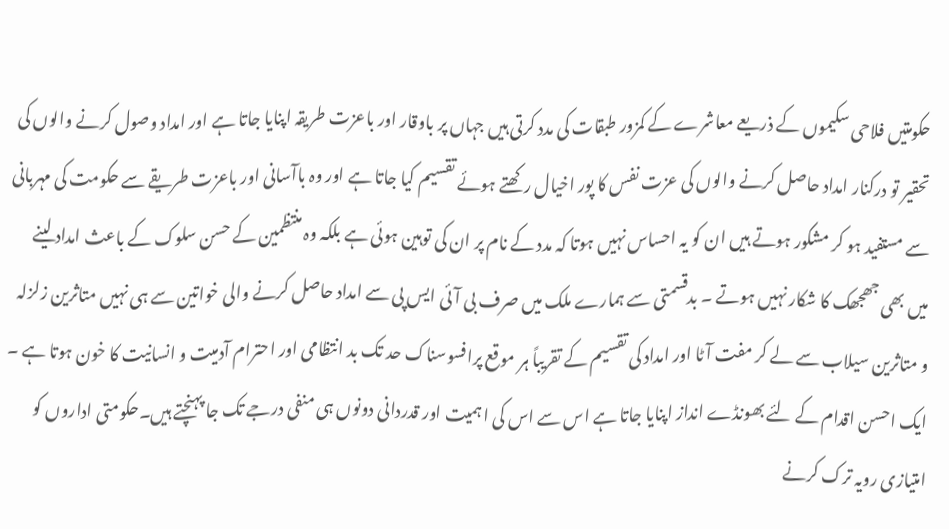حکومتیں فلاحی سکیموں کے ذریعے معاشرے کے کمزور طبقات کی مدد کرتی ہیں جہاں پر باوقار اور باعزت طریقہ اپنایا جاتا ہے اور امداد وصول کرنے والوں کی تحقیر تو درکنار امداد حاصل کرنے والوں کی عزت نفس کا پور اخیال رکھتے ہوئے تقسیم کیا جاتا ہے اور وہ باآسانی اور باعزت طریقے سے حکومت کی مہربانی سے مستفید ہو کر مشکور ہوتے ہیں ان کو یہ احساس نہیں ہوتا کہ مدد کے نام پر ان کی توہین ہوئی ہے بلکہ وہ منتظمین کے حسن سلوک کے باعث امداد لینے میں بھی جھجھک کا شکار نہیں ہوتے ۔ بدقسمتی سے ہمارے ملک میں صرف بی آئی ایس پی سے امداد حاصل کرنے والی خواتین سے ہی نہیں متاثرین زلزلہ و متاثرین سیلاب سے لے کر مفت آٹا اور امداد کی تقسیم کے تقریباً ہر موقع پرافسوسناک حد تک بد انتظامی اور احترام آدمیت و انسانیت کا خون ہوتا ہے ۔ ایک احسن اقدام کے لئے بھونڈے انداز اپنایا جاتا ہے اس سے اس کی ا ہمیت اور قدردانی دونوں ہی منفی درجے تک جا پہنچتے ہیں۔حکومتی اداروں کو امتیازی رویہ ترک کرنے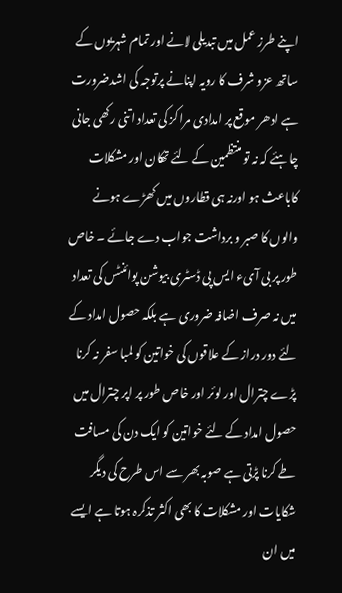اپنے طرز عمل میں تبدیلی لانے اور تمام شہریوں کے ساتھ عزو شرف کا رویہ اپنانے پرتوجہ کی اشدضرورت ہے ادھر موقع پر امدادی مراکز کی تعداد اتنی رکھی جانی چاہئے کہ نہ تو منتظمین کے لئے تھکان اور مشکلات کاباعث ہو اورنہ ہی قطاروں میں کھڑے ہونے والوں کا صبر و برداشت جواب دے جائے ۔ خاص طور پر بی آیء ایس پی ڈسٹری بیوشن پوائنٹس کی تعداد میں نہ صرف اضافہ ضروری ہے بلکہ حصول امداد کے لئے دور دراز کے علاقوں کی خواتین کو لمبا سفر نہ کرنا پڑے چترال اور لوئر اور خاص طور پر اپر چترال میں حصول امداد کے لئے خواتین کو ایک دن کی مسافت طے کرنا پڑتی ہے صوبہ بھر سے اس طرح کی دیگر شکایات اور مشکلات کا بھی اکثر تذکرہ ہوتا ہے ایسے میں ان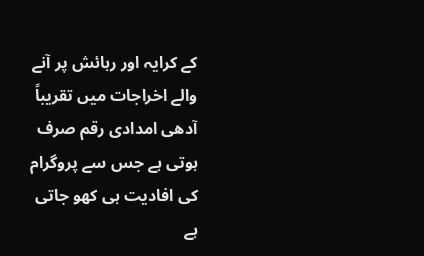کے کرایہ اور رہائش پر آنے والے اخراجات میں تقریباً آدھی امدادی رقم صرف ہوتی ہے جس سے پروگرام کی افادیت ہی کھو جاتی ہے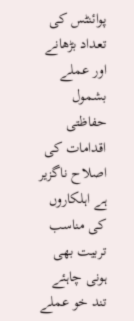پوائنٹس کی تعداد بڑھانے اور عملے بشمول حفاظتی اقدامات کی اصلاح ناگزیر ہے اہلکاروں کی مناسب تربیت بھی ہونی چاہئے تند خو عملے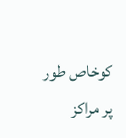کوخاص طور پر مراکز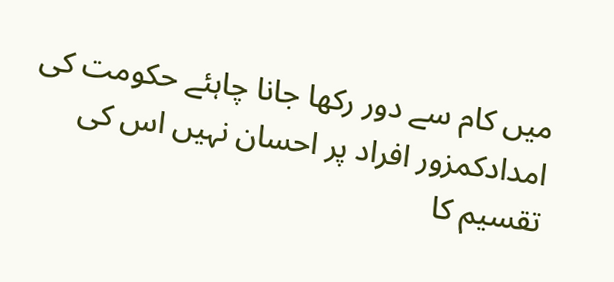میں کام سے دور رکھا جانا چاہئے حکومت کی امدادکمزور افراد پر احسان نہیں اس کی تقسیم کا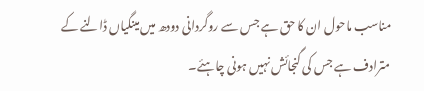مناسب ماحول ان کا حق ہے جس سے روگردانی دودھ میں مینگیاں ڈالنے کے مترادف ہے جس کی گنجائش نہیں ہونی چاہئے۔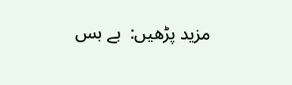مزید پڑھیں:  بے بس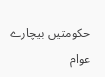حکومتیں بیچارے عوام